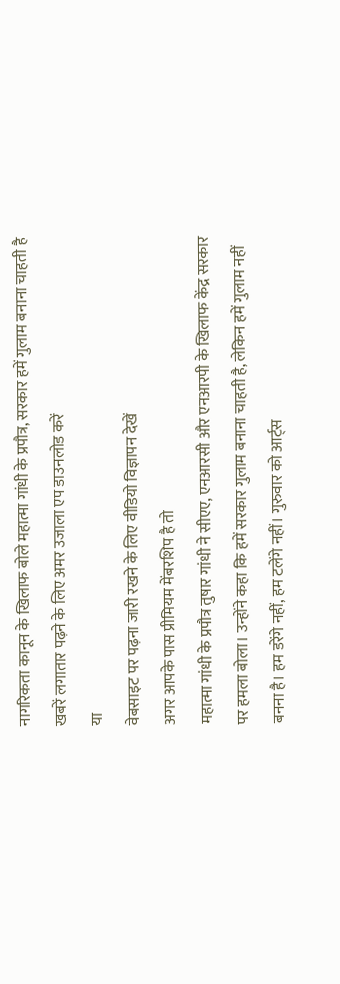नागरिकता कानून के खिलाफ बोले महात्मा गांधी के प्रपौत्र, सरकार हमें गुलाम बनाना चाहती है
खबरें लगातार पढ़ने के लिए अमर उजाला एप डाउनलोड करें
या
वेबसाइट पर पढ़ना जारी रखने के लिए वीडियो विज्ञापन देखें
अगर आपके पास प्रीमियम मेंबरशिप है तो
महात्मा गांधी के प्रपौत्र तुषार गांधी ने सीएए, एनआरसी और एनआरपी के खिलाफ केंद्र सरकार पर हमला बोला। उन्होंने कहा कि हमें सरकार गुलाम बनाना चाहती है, लेकिन हमें गुलाम नहीं बनना है। हम डरेंगे नहीं, हम टलेंगे नहीं। गुरुवार को आर्ट्स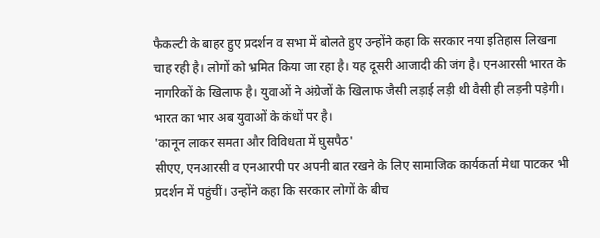फैकल्टी के बाहर हुए प्रदर्शन व सभा में बोलते हुए उन्होंने कहा कि सरकार नया इतिहास लिखना चाह रही है। लोगों को भ्रमित किया जा रहा है। यह दूसरी आजादी की जंग है। एनआरसी भारत के नागरिकों के खिलाफ है। युवाओं ने अंग्रेजों के खिलाफ जैसी लड़ाई लड़ी थी वैसी ही लड़नी पड़ेगी। भारत का भार अब युवाओं के कंधों पर है।
'कानून लाकर समता और विविधता में घुसपैठ'
सीएए, एनआरसी व एनआरपी पर अपनी बात रखने के लिए सामाजिक कार्यकर्ता मेधा पाटकर भी प्रदर्शन में पहुंचीं। उन्होंने कहा कि सरकार लोगों के बीच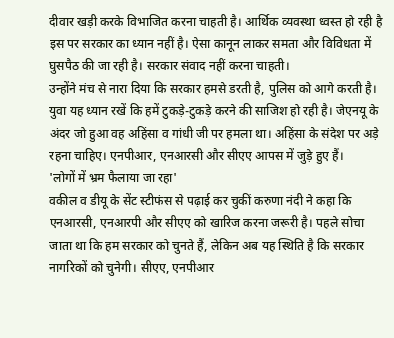दीवार खड़ी करके विभाजित करना चाहती है। आर्थिक व्यवस्था ध्वस्त हो रही है इस पर सरकार का ध्यान नहीं है। ऐसा कानून लाकर समता और विविधता में घुसपैठ की जा रही है। सरकार संवाद नहीं करना चाहती।
उन्होंने मंच से नारा दिया कि सरकार हमसे डरती है, पुलिस को आगे करती है। युवा यह ध्यान रखें कि हमें टुकड़े-टुकड़े करने की साजिश हो रही है। जेएनयू के अंदर जो हुआ वह अहिंसा व गांधी जी पर हमला था। अहिंसा के संदेश पर अड़े रहना चाहिए। एनपीआर, एनआरसी और सीएए आपस में जुड़े हुए हैं।
'लोगों में भ्रम फैलाया जा रहा'
वकील व डीयू के सेंट स्टीफंस से पढ़ाई कर चुकीं करुणा नंदी ने कहा कि एनआरसी, एनआरपी और सीएए को खारिज करना जरूरी है। पहले सोचा जाता था कि हम सरकार को चुनते हैं, लेकिन अब यह स्थिति है कि सरकार नागरिकों को चुनेगी। सीएए, एनपीआर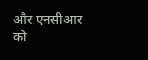और एनसीआर को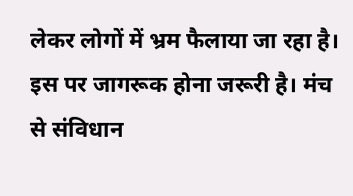लेकर लोगों में भ्रम फैलाया जा रहा है। इस पर जागरूक होना जरूरी है। मंच से संविधान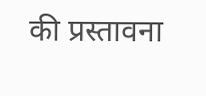की प्रस्तावना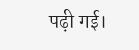पढ़ी गई।